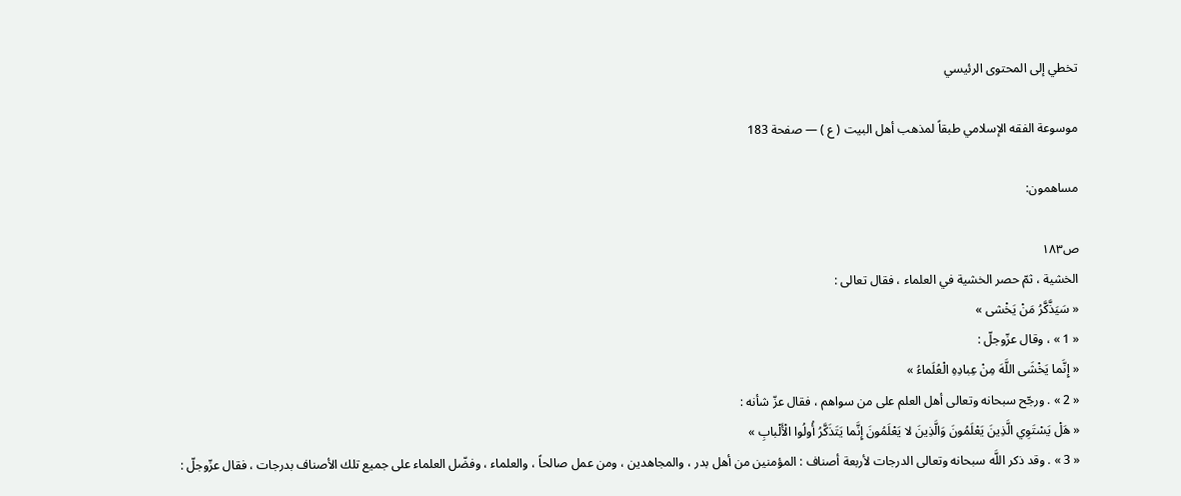تخطي إلى المحتوى الرئيسي

موسوعة الفقه الإسلامي طبقاً لمذهب أهل البيت ( ع ) — صفحة 183

مساهمون:

ص١٨٣
الخشية ، ثمّ حصر الخشية في العلماء ، فقال تعالى :
« سَيَذَّكَّرُ مَنْ يَخْشى »
« 1 » ، وقال عزّوجلّ :
« إِنَّما يَخْشَى اللَّهَ مِنْ عِبادِهِ الْعُلَماءُ »
« 2 » . ورجّح سبحانه وتعالى أهل العلم على من سواهم ، فقال عزّ شأنه :
« هَلْ يَسْتَوِي الَّذِينَ يَعْلَمُونَ وَالَّذِينَ لا يَعْلَمُونَ إِنَّما يَتَذَكَّرُ أُولُوا الْأَلْبابِ »
« 3 » . وقد ذكر اللَّه سبحانه وتعالى الدرجات لأربعة أصناف : المؤمنين من أهل بدر ، والمجاهدين ، ومن عمل صالحاً ، والعلماء ، وفضّل العلماء على جميع تلك الأصناف بدرجات ، فقال عزّوجلّ :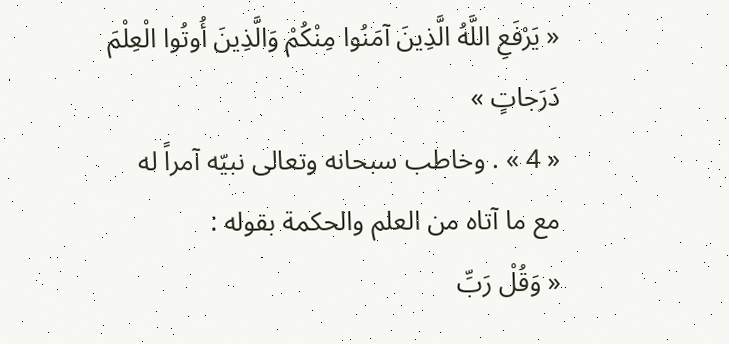« يَرْفَعِ اللَّهُ الَّذِينَ آمَنُوا مِنْكُمْ وَالَّذِينَ أُوتُوا الْعِلْمَ دَرَجاتٍ »
« 4 » . وخاطب سبحانه وتعالى نبيّه آمراً له مع ما آتاه من العلم والحكمة بقوله :
« وَقُلْ رَبِّ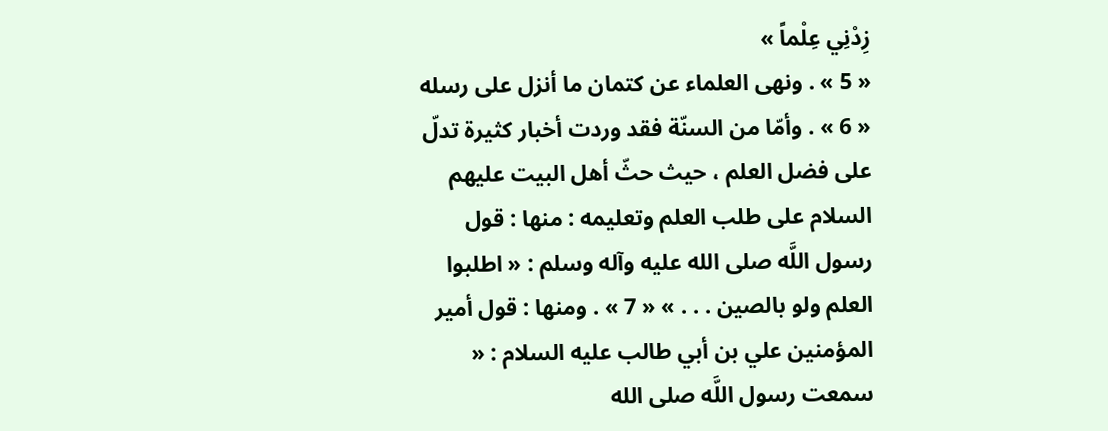زِدْنِي عِلْماً »
« 5 » . ونهى العلماء عن كتمان ما أنزل على رسله « 6 » . وأمّا من السنّة فقد وردت أخبار كثيرة تدلّ على فضل العلم ، حيث حثّ أهل البيت عليهم السلام على طلب العلم وتعليمه : منها : قول رسول اللَّه صلى الله عليه وآله وسلم : « اطلبوا العلم ولو بالصين . . . » « 7 » . ومنها : قول أمير المؤمنين علي بن أبي طالب عليه السلام : « سمعت رسول اللَّه صلى الله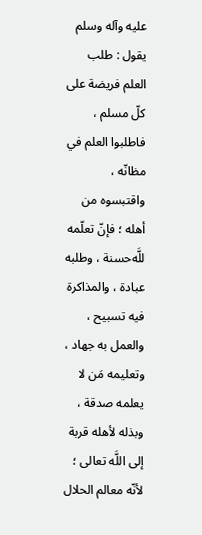عليه وآله وسلم يقول : طلب العلم فريضة على كلّ مسلم ، فاطلبوا العلم في مظانّه ، واقتبسوه من أهله ؛ فإنّ تعلّمه للَّه‌حسنة ، وطلبه عبادة ، والمذاكرة فيه تسبيح ، والعمل به جهاد ، وتعليمه مَن لا يعلمه صدقة ، وبذله لأهله قربة إلى اللَّه تعالى ؛ لأنّه معالم الحلال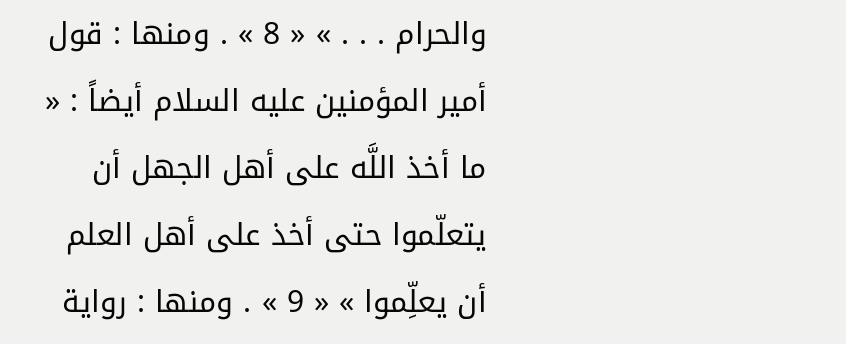والحرام . . . » « 8 » . ومنها : قول أمير المؤمنين عليه السلام أيضاً : « ما أخذ اللَّه على أهل الجهل أن يتعلّموا حتى أخذ على أهل العلم أن يعلِّموا » « 9 » . ومنها : رواية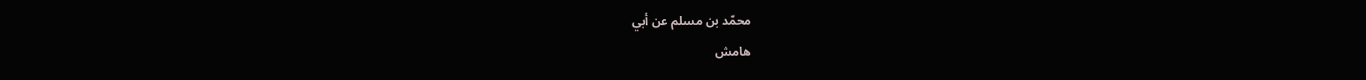محمّد بن مسلم عن أبي
هامش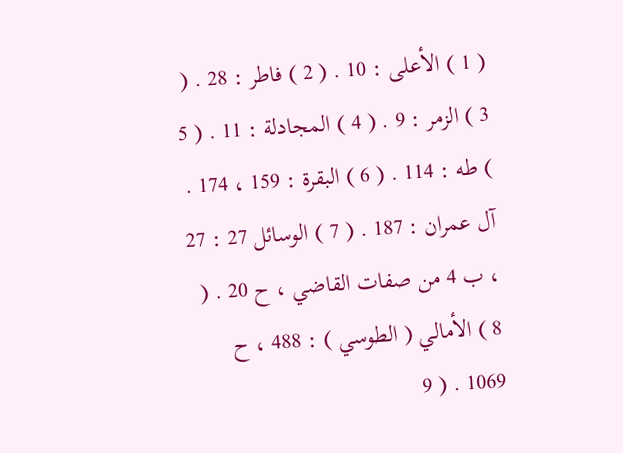( 1 ) الأعلى : 10 . ( 2 ) فاطر : 28 . ( 3 ) الزمر : 9 . ( 4 ) المجادلة : 11 . ( 5 ) طه : 114 . ( 6 ) البقرة : 159 ، 174 . آل عمران : 187 . ( 7 ) الوسائل 27 : 27 ، ب 4 من صفات القاضي ، ح 20 . ( 8 ) الأمالي ( الطوسي ) : 488 ، ح 1069 . ( 9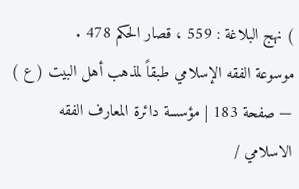) نهج البلاغة : 559 ، قصار الحكم 478 .
موسوعة الفقه الإسلامي طبقاً لمذهب أهل البيت ( ع ) — صفحة 183 | مؤسسة دائرة المعارف الفقه الاسلامي /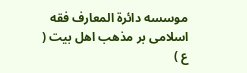موسسه دائرة المعارف فقه اسلامى بر مذهب اهل بيت ( ع )